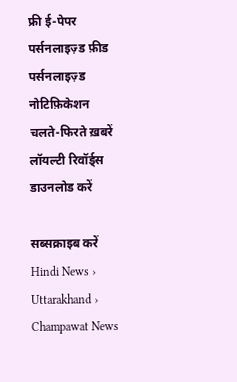फ्री ई-पेपर
पर्सनलाइज़्ड फ़ीड
पर्सनलाइज़्ड नोटिफ़िकेशन
चलते-फिरते ख़बरें
लॉयल्टी रिवॉर्ड्स
डाउनलोड करें

सब्सक्राइब करें
Hindi News ›   Uttarakhand ›   Champawat News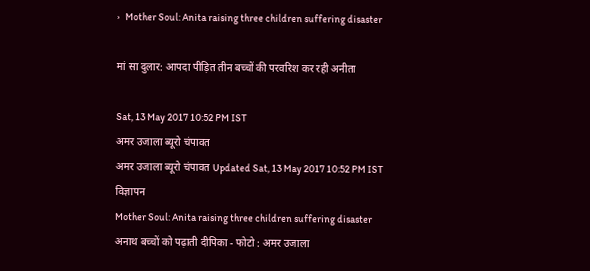›   Mother Soul: Anita raising three children suffering disaster

मां सा दुलार: आपदा पीड़ित तीन बच्चों की परवरिश कर रही अनीता

Sat, 13 May 2017 10:52 PM IST
अमर उजाला ब्यूरो चंपावत
अमर उजाला ब्यूरो चंपावत Updated Sat, 13 May 2017 10:52 PM IST
विज्ञापन
Mother Soul: Anita raising three children suffering disaster
अनाथ बच्चों को पढ़ाती दीपिका - फोटो : अमर उजाला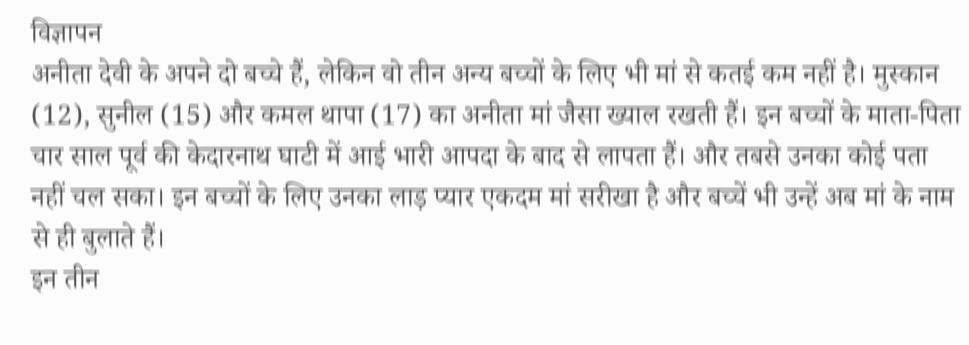विज्ञापन
अनीता देवी के अपने दो बच्चे हैं, लेकिन वो तीन अन्य बच्चों के लिए भी मां से कतई कम नहीं है। मुस्कान (12), सुनील (15) और कमल थापा (17) का अनीता मां जैसा ख्याल रखती हैं। इन बच्चों के माता-पिता चार साल पूर्व की केदारनाथ घाटी में आई भारी आपदा के बाद से लापता हैं। और तबसे उनका कोई पता नहीं चल सका। इन बच्चों के लिए उनका लाड़ प्यार एकदम मां सरीखा है और बच्चें भी उन्हें अब मां के नाम से ही बुलाते हैं।
इन तीन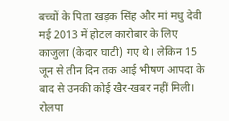बच्चों के पिता खड़क सिंह और मां मधु देवी मई 2013 में होटल कारोबार के लिए काजुला (केदार घाटी) गए थे। लेकिन 15 जून से तीन दिन तक आई भीषण आपदा के बाद से उनकी कोई खैर-खबर नहीं मिली। रोलपा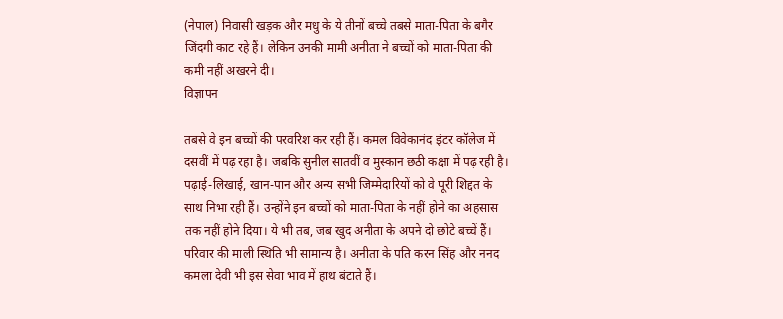(नेपाल) निवासी खड़क और मधु के ये तीनों बच्चे तबसे माता-पिता के बगैर जिंदगी काट रहे हैं। लेकिन उनकी मामी अनीता ने बच्चों को माता-पिता की कमी नहीं अखरने दी।
विज्ञापन

तबसे वे इन बच्चों की परवरिश कर रही हैं। कमल विवेकानंद इंटर कॉलेज में दसवीं में पढ़ रहा है। जबकि सुनील सातवीं व मुस्कान छठी कक्षा में पढ़ रही है। पढ़ाई-लिखाई, खान-पान और अन्य सभी जिम्मेदारियों को वे पूरी शिद्दत के साथ निभा रही हैं। उन्होंने इन बच्चों को माता-पिता के नहीं होने का अहसास तक नहीं होने दिया। ये भी तब, जब खुद अनीता के अपने दो छोटे बच्चें हैं। परिवार की माली स्थिति भी सामान्य है। अनीता के पति करन सिंह और ननद कमला देवी भी इस सेवा भाव में हाथ बंटाते हैं।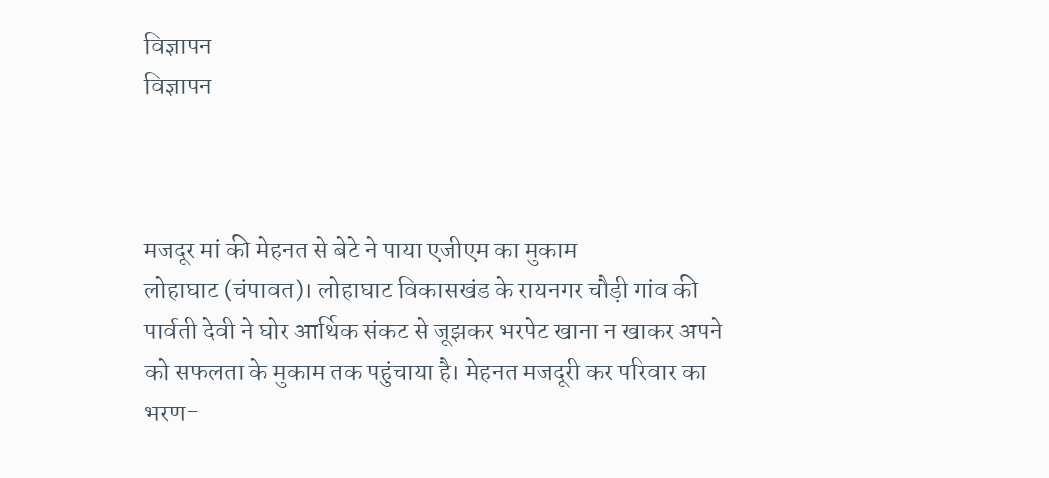विज्ञापन
विज्ञापन



मजदूर मां की मेहनत से बेटे ने पाया एजीएम का मुकाम
लोहाघाट (चंपावत)। लोहाघाट विकासखंड के रायनगर चौड़ी गांव की पार्वती देवी ने घोर आर्थिक संकट से जूझकर भरपेट खाना न खाकर अपने को सफलता के मुकाम तक पहुंचाया है। मेहनत मजदूरी कर परिवार का भरण-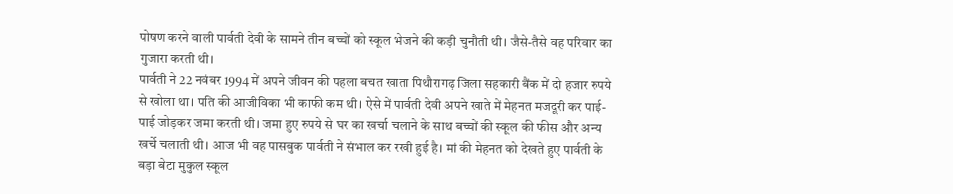पोषण करने वाली पार्वती देवी के सामने तीन बच्चों को स्कूल भेजने की कड़ी चुनौती थी। जैसे-तैसे वह परिवार का गुजारा करती थी।
पार्वती ने 22 नवंबर 1994 में अपने जीवन की पहला बचत खाता पिथौरागढ़ जिला सहकारी बैंक में दो हजार रुपये से खोला था। पति की आजीविका भी काफी कम थी। ऐसे में पार्वती देवी अपने खाते में मेहनत मजदूरी कर पाई-पाई जोड़कर जमा करती थी। जमा हुए रुपये से घर का खर्चा चलाने के साथ बच्चों की स्कूल की फीस और अन्य खर्चे चलाती थी। आज भी वह पासबुक पार्वती ने संभाल कर रखी हुई है। मां की मेहनत को देखते हुए पार्वती के बड़ा बेटा मुकुल स्कूल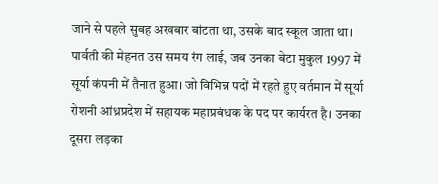जाने से पहले सुबह अखबार बांटता था, उसके बाद स्कूल जाता था। पार्वती की मेहनत उस समय रंग लाई, जब उनका बेटा मुकुल 1997 में सूर्या कंपनी में तैनात हुआ। जो विभिन्न पदों में रहते हुए वर्तमान में सूर्या रोशनी आंध्रप्रदेश में सहायक महाप्रबंधक के पद पर कार्यरत है। उनका दूसरा लड़का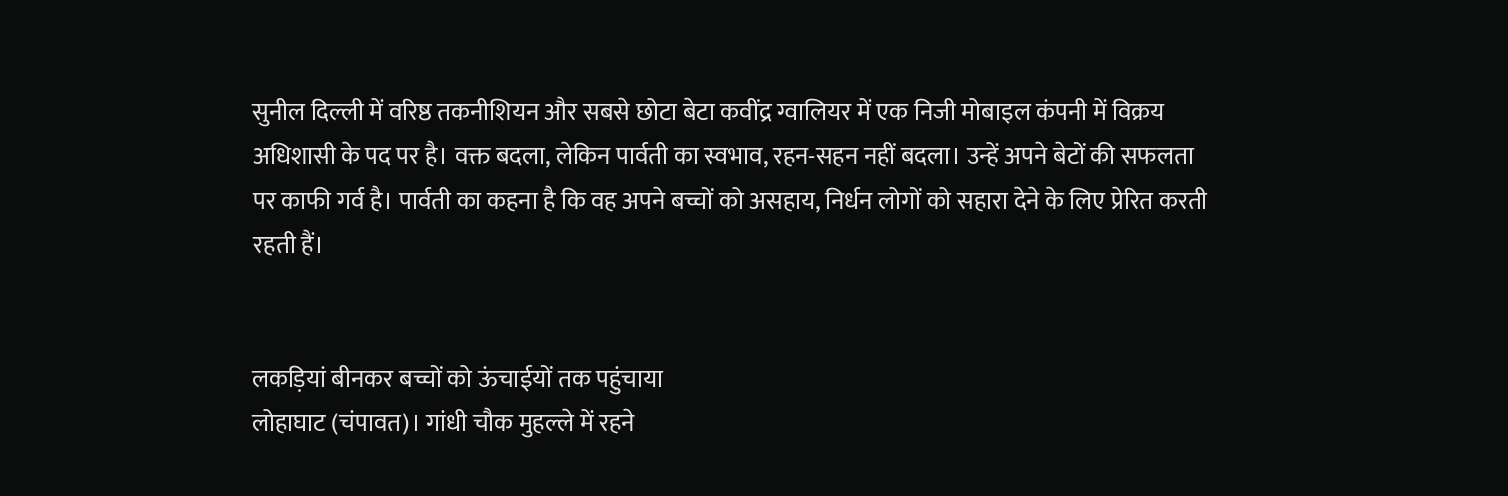सुनील दिल्ली में वरिष्ठ तकनीशियन और सबसे छोटा बेटा कवींद्र ग्वालियर में एक निजी मोबाइल कंपनी में विक्रय अधिशासी के पद पर है। वक्त बदला, लेकिन पार्वती का स्वभाव, रहन-सहन नहीं बदला। उन्हें अपने बेटों की सफलता पर काफी गर्व है। पार्वती का कहना है कि वह अपने बच्चों को असहाय, निर्धन लोगों को सहारा देने के लिए प्रेरित करती रहती हैं।


लकड़ियां बीनकर बच्चों को ऊंचाईयों तक पहुंचाया
लोहाघाट (चंपावत)। गांधी चौक मुहल्ले में रहने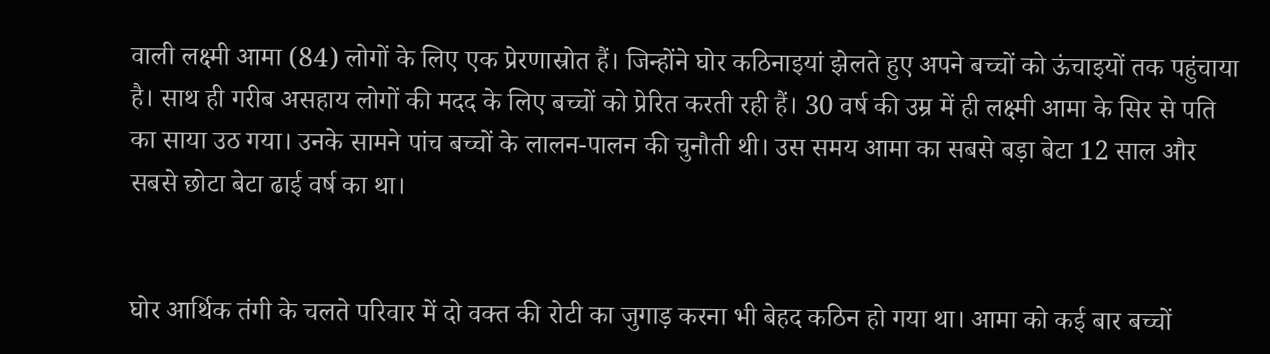वाली लक्ष्मी आमा (84) लोगों के लिए एक प्रेरणास्रोत हैं। जिन्होंने घोर कठिनाइयां झेलते हुए अपने बच्चों को ऊंचाइयों तक पहुंचाया है। साथ ही गरीब असहाय लोगों की मदद के लिए बच्चों को प्रेरित करती रही हैं। 30 वर्ष की उम्र में ही लक्ष्मी आमा के सिर से पति का साया उठ गया। उनके सामने पांच बच्चों के लालन-पालन की चुनौती थी। उस समय आमा का सबसे बड़ा बेटा 12 साल और सबसे छोटा बेटा ढाई वर्ष का था।


घोर आर्थिक तंगी के चलते परिवार में दो वक्त की रोटी का जुगाड़ करना भी बेहद कठिन हो गया था। आमा को कई बार बच्चों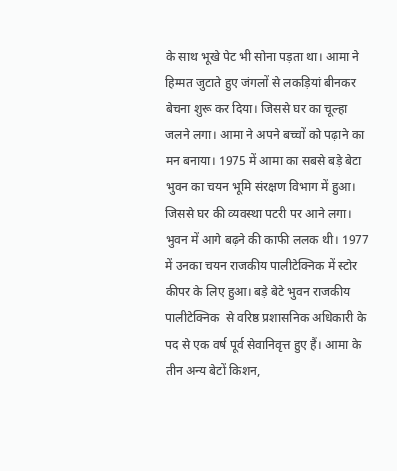के साथ भूखे पेट भी सोना पड़ता था। आमा ने हिम्मत जुटाते हुए जंगलों से लकड़ियां बीनकर बेचना शुरू कर दिया। जिससे घर का चूल्हा जलने लगा। आमा ने अपने बच्चों को पढ़ाने का मन बनाया। 1975 में आमा का सबसे बड़े बेटा भुवन का चयन भूमि संरक्षण विभाग में हुआ। जिससे घर की व्यवस्था पटरी पर आने लगा। भुवन में आगे बढ़ने की काफी ललक थी। 1977 में उनका चयन राजकीय पालीटेक्निक में स्टोर कीपर के लिए हुआ। बड़े बेटे भुवन राजकीय पालीटेक्निक  से वरिष्ठ प्रशासनिक अधिकारी के पद से एक वर्ष पूर्व सेवानिवृत्त हुए हैं। आमा के तीन अन्य बेटों किशन,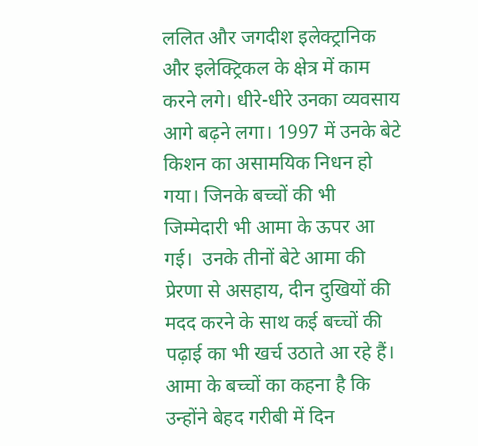ललित और जगदीश इलेक्ट्रानिक और इलेक्ट्रिकल के क्षेत्र में काम करने लगे। धीरे-धीरे उनका व्यवसाय आगे बढ़ने लगा। 1997 में उनके बेटे किशन का असामयिक निधन हो गया। जिनके बच्चों की भी जिम्मेदारी भी आमा के ऊपर आ गई।  उनके तीनों बेटे आमा की प्रेरणा से असहाय, दीन दुखियों की मदद करने के साथ कई बच्चों की पढ़ाई का भी खर्च उठाते आ रहे हैं। आमा के बच्चों का कहना है कि उन्होंने बेहद गरीबी में दिन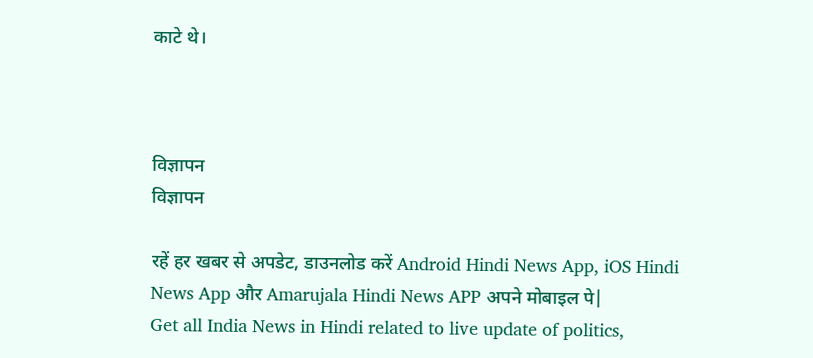काटे थे।



विज्ञापन
विज्ञापन

रहें हर खबर से अपडेट, डाउनलोड करें Android Hindi News App, iOS Hindi News App और Amarujala Hindi News APP अपने मोबाइल पे|
Get all India News in Hindi related to live update of politics,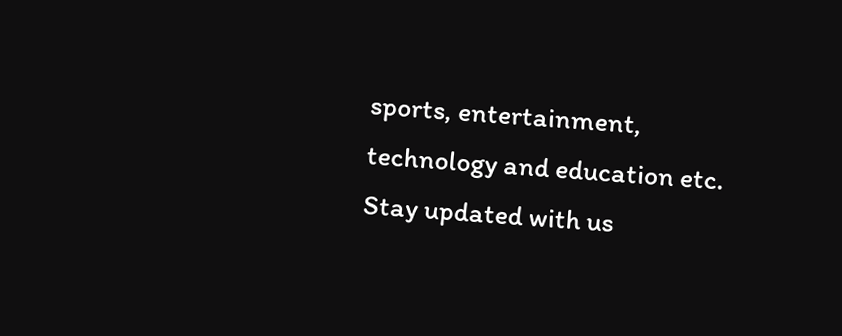sports, entertainment, technology and education etc. Stay updated with us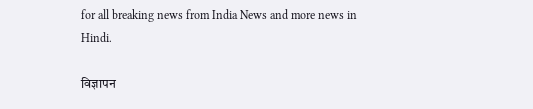for all breaking news from India News and more news in Hindi.

विज्ञापन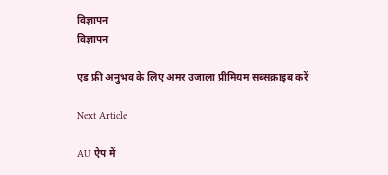विज्ञापन
विज्ञापन

एड फ्री अनुभव के लिए अमर उजाला प्रीमियम सब्सक्राइब करें

Next Article

AU ऐप में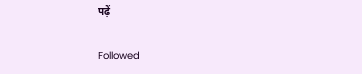पढ़ें

Followed